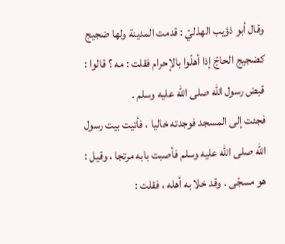وقال أبو ذؤيب الهذليّ : قدمت المدينة ولها ضجيج كضجيج الحاجّ إذا أهلّوا بالإحرام فقلت : مه ؟ قالوا : قبض رسول اللّه صلى اللّه عليه وسلم .
فجئت إلى المسجد فوجدته خاليا ، فأتيت بيت رسول اللّه صلى اللّه عليه وسلم فأصبت بابه مرتجا ، وقيل : هو مسجّى . وقد خلا به أهله ، فقلت :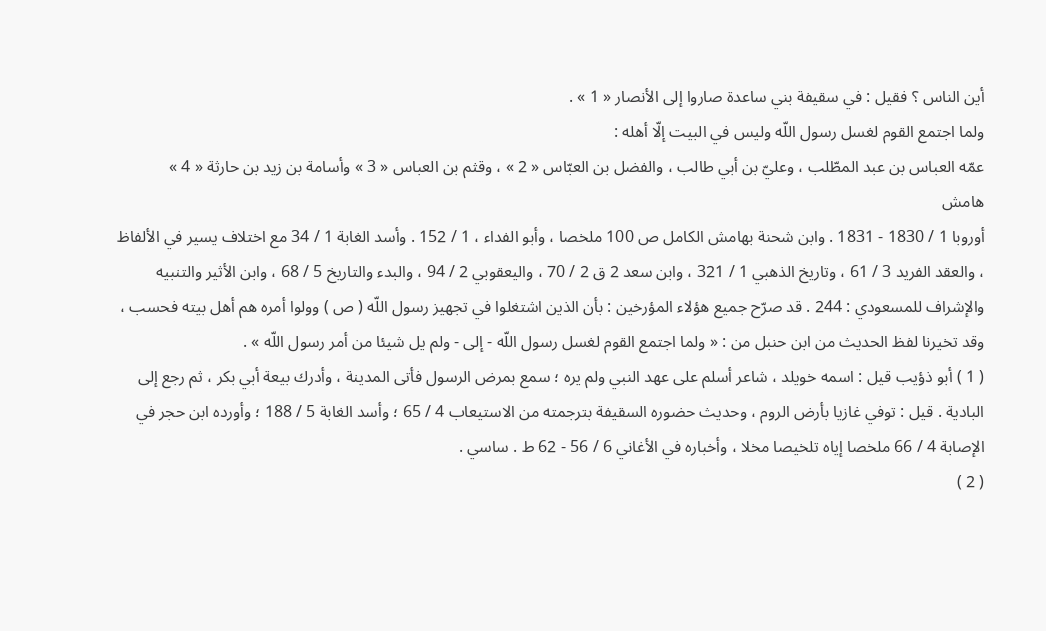أين الناس ؟ فقيل : في سقيفة بني ساعدة صاروا إلى الأنصار « 1 » .
ولما اجتمع القوم لغسل رسول اللّه وليس في البيت إلّا أهله :
عمّه العباس بن عبد المطّلب ، وعليّ بن أبي طالب ، والفضل بن العبّاس « 2 » ، وقثم بن العباس « 3 » وأسامة بن زيد بن حارثة « 4 »
هامش
أوروبا 1 / 1830 - 1831 . وابن شحنة بهامش الكامل ص 100 ملخصا ، وأبو الفداء ، 1 / 152 . وأسد الغابة 1 / 34 مع اختلاف يسير في الألفاظ ، والعقد الفريد 3 / 61 ، وتاريخ الذهبي 1 / 321 ، وابن سعد 2 ق 2 / 70 ، واليعقوبي 2 / 94 ، والبدء والتاريخ 5 / 68 ، وابن الأثير والتنبيه والإشراف للمسعودي : 244 . قد صرّح جميع هؤلاء المؤرخين : بأن الذين اشتغلوا في تجهيز رسول اللّه ( ص ) وولوا أمره هم أهل بيته فحسب ، وقد تخيرنا لفظ الحديث من ابن حنبل من : « ولما اجتمع القوم لغسل رسول اللّه - إلى - ولم يل شيئا من أمر رسول اللّه » .
( 1 ) أبو ذؤيب قيل : اسمه خويلد ، شاعر أسلم على عهد النبي ولم يره ؛ سمع بمرض الرسول فأتى المدينة ، وأدرك بيعة أبي بكر ، ثم رجع إلى البادية . قيل : توفي غازيا بأرض الروم ، وحديث حضوره السقيفة بترجمته من الاستيعاب 4 / 65 ؛ وأسد الغابة 5 / 188 ؛ وأورده ابن حجر في الإصابة 4 / 66 ملخصا إياه تلخيصا مخلا ، وأخباره في الأغاني 6 / 56 - 62 ط . ساسي .
( 2 )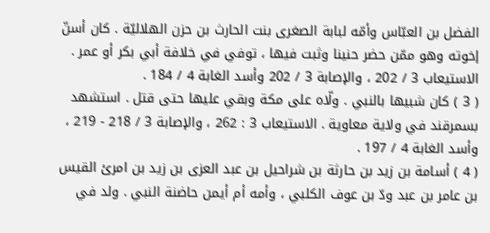الفضل بن العبّاس وأمّه لبابة الصغرى بنت الحارث بن حزن الهلاليّة . كان أسنّ إخوته وهو ممّن حضر حنينا وثبت فيها ، توفي في خلافة أبي بكر أو عمر . الاستيعاب 3 / 202 ، والإصابة 3 / 202 وأسد الغابة 4 / 184 .
( 3 ) كان شبيها بالنبي . ولّاه على مكة وبقي عليها حتى قتل . استشهد بسمرقند في ولاية معاوية . الاستيعاب 3 : 262 ، والإصابة 3 / 218 - 219 ، وأسد الغابة 4 / 197 .
( 4 ) أسامة بن زيد بن حارثة بن شراحيل بن عبد العزى بن زيد بن امرئ القيس بن عامر بن عبد ودّ بن عوف الكلبي ، وأمه أم أيمن حاضنة النبي . ولد في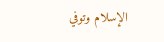الإسلام وتوفي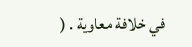في خلافة معاوية . (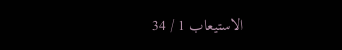الاستيعاب 1 / 34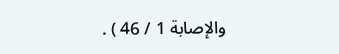والإصابة 1 / 46 ) .